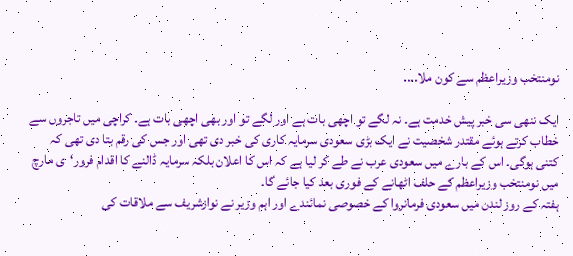نومنتخب وزیراعظم سے کون ملا....

ایک ننھی سی خبر پیش خدمت ہے۔ نہ لگے تو اچھی بات ہے اور لگے تو اور بھی اچھی بات ہے۔ کراچی میں تاجروں سے خطاب کرتے ہوئے مقتدر شخصیت نے ایک بڑی سعودی سرمایہ کاری کی خبر دی تھی اور جس کی رقم بتا دی تھی کہ کتنی ہوگی۔ اس کے بارے میں سعودی عرب نے طے کر لیا ہے کہ اس کا اعلان بلکہ سرمایہ ڈالنے کا اقدام فرور‘ی مارچ میں نومنتخب وزیراعظم کے حلف اٹھانے کے فوری بعد کیا جائے گا۔
ہفتہ کے روز لندن میں سعودی فرمانروا کے خصوصی نمائندے اور اہم وزیر نے نوازشریف سے ملاقات کی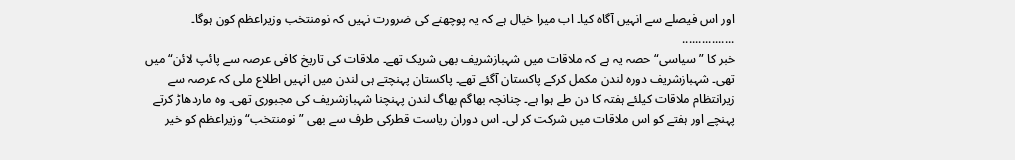اور اس فیصلے سے انہیں آگاہ کیا۔ اب میرا خیال ہے کہ یہ پوچھنے کی ضرورت نہیں کہ نومنتخب وزیراعظم کون ہوگا۔
................
خبر کا ”سیاسی“ حصہ یہ ہے کہ ملاقات میں شہبازشریف بھی شریک تھے۔ ملاقات کی تاریخ کافی عرصہ سے پائپ لائن“ میں تھی۔ شہبازشریف دورہ لندن مکمل کرکے پاکستان آگئے تھے۔ پاکستان پہنچتے ہی لندن میں انہیں اطلاع ملی کہ عرصہ سے زیرانتظام ملاقات کیلئے ہفتہ کا دن طے ہوا ہے۔ چنانچہ بھاگم بھاگ لندن پہنچنا شہبازشریف کی مجبوری تھی۔ وہ ماردھاڑ کرتے پہنچے اور ہفتے کو اس ملاقات میں شرکت کر لی۔ اس دوران ریاست قطرکی طرف سے بھی ”نومنتخب“ وزیراعظم کو خیر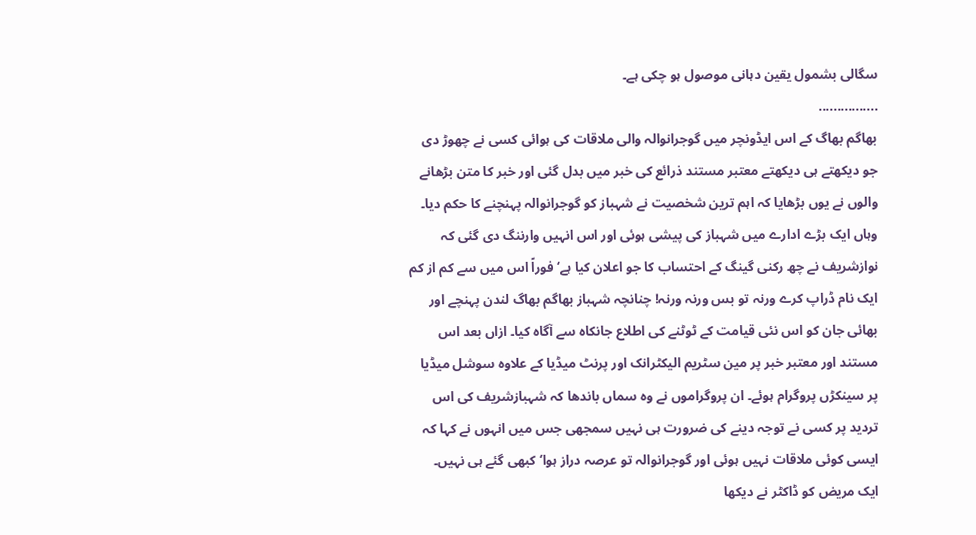سگالی بشمول یقین دہانی موصول ہو چکی ہے۔
................
بھاگم بھاگ کے اس ایڈونچر میں گوجرانوالہ والی ملاقات کی ہوائی کسی نے چھوڑ دی جو دیکھتے ہی دیکھتے معتبر مستند ذرائع کی خبر میں بدل گئی اور خبر کا متن بڑھانے والوں نے یوں بڑھایا کہ اہم ترین شخصیت نے شہباز کو گوجرانوالہ پہنچنے کا حکم دیا۔ وہاں ایک بڑے ادارے میں شہباز کی پیشی ہوئی اور اس انہیں وارننگ دی گئی کہ نوازشریف نے چھ رکنی گینگ کے احتساب کا جو اعلان کیا ہے‘ فوراً اس میں سے کم از کم ایک نام ڈراپ کرے ورنہ تو بس ورنہ ورنہ! چنانچہ شہباز بھاگم بھاگ لندن پہنچے اور بھائی جان کو اس نئی قیامت کے ٹوٹنے کی اطلاع جانکاہ سے آگاہ کیا۔ ازاں بعد اس مستند اور معتبر خبر پر مین سٹریم الیکٹرانک اور پرنٹ میڈیا کے علاوہ سوشل میڈیا پر سینکڑں پروگرام ہوئے۔ ان پروگراموں نے وہ سماں باندھا کہ شہبازشریف کی اس تردید پر کسی نے توجہ دینے کی ضرورت ہی نہیں سمجھی جس میں انہوں نے کہا کہ ایسی کوئی ملاقات نہیں ہوئی اور گوجرانوالہ تو عرصہ دراز ہوا‘ کبھی گئے ہی نہیں۔
ایک مریض کو ڈاکٹر نے دیکھا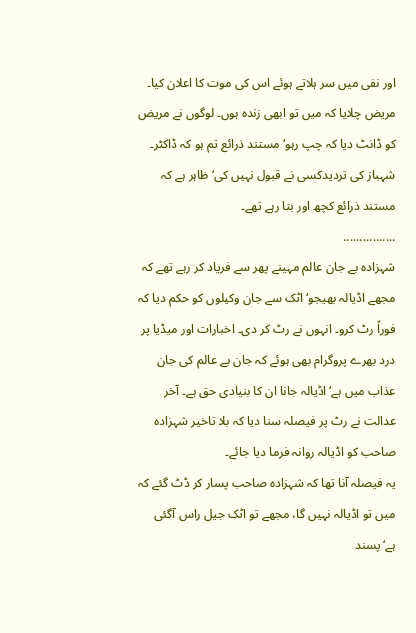اور نفی میں سر ہلاتے ہوئے اس کی موت کا اعلان کیا۔ مریض چلایا کہ میں تو ابھی زندہ ہوں۔ لوگوں نے مریض کو ڈانٹ دیا کہ چپ رہو‘ مستند ذرائع تم ہو کہ ڈاکٹر۔ شہباز کی تردیدکسی نے قبول نہیں کی‘ ظاہر ہے کہ مستند ذرائع کچھ اور بتا رہے تھے۔
................
شہزادہ بے جان عالم مہینے پھر سے فریاد کر رہے تھے کہ مجھے اڈیالہ بھیجو‘ اٹک سے جان وکیلوں کو حکم دیا کہ فوراً رٹ کرو۔ انہوں نے رٹ کر دی۔ اخبارات اور میڈیا پر درد بھرے پروگرام بھی ہوئے کہ جان بے عالم کی جان عذاب میں ہے‘ اڈیالہ جانا ان کا بنیادی حق ہے۔ آخر عدالت نے رٹ پر فیصلہ سنا دیا کہ بلا تاخیر شہزادہ صاحب کو اڈیالہ روانہ فرما دیا جائے۔
یہ فیصلہ آنا تھا کہ شہزادہ صاحب پسار کر ڈٹ گئے کہ میں تو اڈیالہ نہیں گا، مجھے تو اٹک جیل راس آگئی ہے‘پسند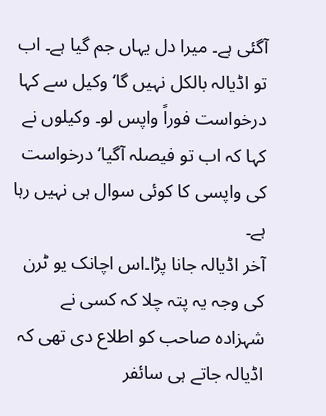آگئی ہے۔ میرا دل یہاں جم گیا ہے۔ اب تو اڈیالہ بالکل نہیں گا‘ وکیل سے کہا درخواست فوراً واپس لو۔ وکیلوں نے کہا کہ اب تو فیصلہ آگیا‘ درخواست کی واپسی کا کوئی سوال ہی نہیں رہا ہے۔
آخر اڈیالہ جانا پڑا۔اس اچانک یو ٹرن کی وجہ یہ پتہ چلا کہ کسی نے شہزادہ صاحب کو اطلاع دی تھی کہ اڈیالہ جاتے ہی سائفر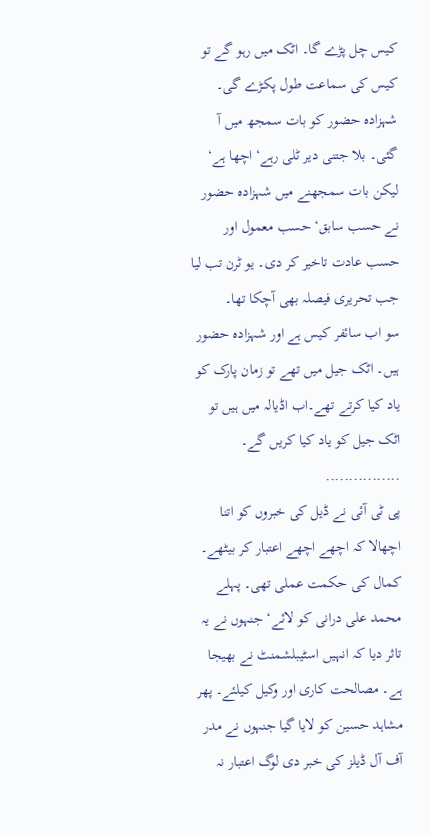کیس چل پڑے گا۔ اٹک میں رہو گے تو کیس کی سماعت طول پکڑے گی۔ شہزادہ حضور کو بات سمجھ میں آ گئی۔ بلا جتنی دیر ٹلی رہے‘ اچھا ہے‘ لیکن بات سمجھنے میں شہزادہ حضور نے حسب سابق‘ حسب معمول اور حسب عادت تاخیر کر دی۔ یو ٹرن تب لیا جب تحریری فیصلہ بھی آچکا تھا۔
سو اب سائفر کیس ہے اور شہزادہ حضور ہیں۔ اٹک جیل میں تھے تو زمان پارک کو یاد کیا کرتے تھے۔اب اڈیالہ میں ہیں تو اٹک جیل کو یاد کیا کریں گے۔
................
پی ٹی آئی نے ڈیل کی خبروں کو اتنا اچھالا کہ اچھے اچھے اعتبار کر بیٹھے۔
کمال کی حکمت عملی تھی۔ پہلے محمد علی درانی کو لائے‘ جنہوں نے یہ تاثر دیا کہ انہیں اسٹیبلشمنٹ نے بھیجا ہے۔ مصالحت کاری اور وکیل کیلئے۔ پھر مشاہد حسین کو لایا گیا جنہوں نے مدر آف آل ڈیلز کی خبر دی لوگ اعتبار نہ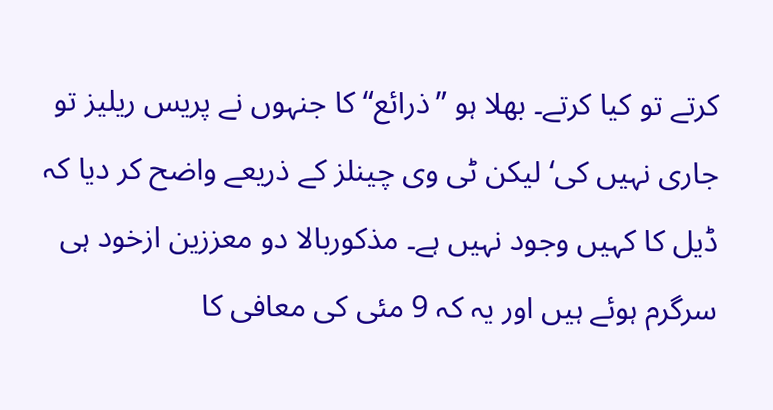کرتے تو کیا کرتے۔ بھلا ہو ”ذرائع“ کا جنہوں نے پریس ریلیز تو جاری نہیں کی‘ لیکن ٹی وی چینلز کے ذریعے واضح کر دیا کہ ڈیل کا کہیں وجود نہیں ہے۔ مذکوربالا دو معززین ازخود ہی سرگرم ہوئے ہیں اور یہ کہ 9 مئی کی معافی کا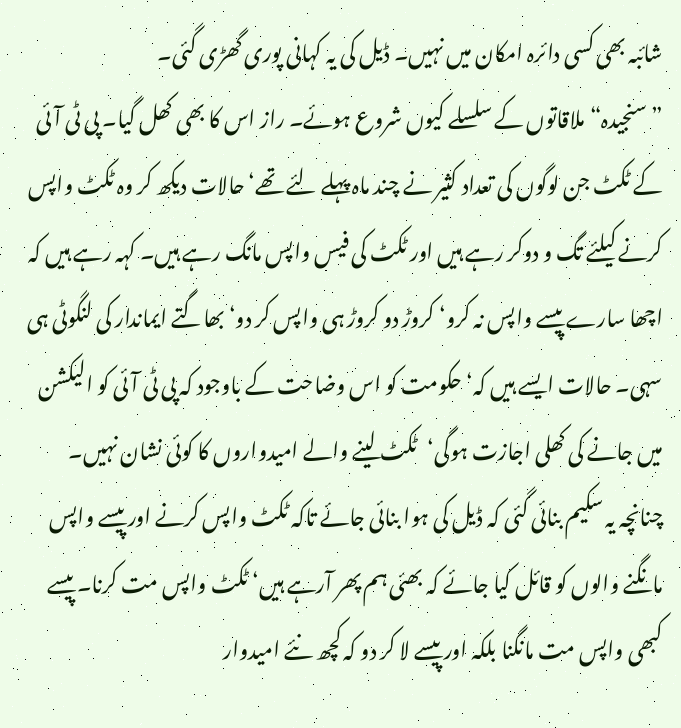شائبہ بھی کسی دائرہ امکان میں نہیں۔ ڈیل کی یہ کہانی پوری گھڑی گئی۔ ”سنجیدہ“ملاقاتوں کے سلسلے کیوں شروع ہوئے۔ راز اس کا بھی کھل گیا۔ پی ٹی آئی کے ٹکٹ جن لوگوں کی تعداد کثیر نے چند ماہ پہلے لئے تھے‘ حالات دیکھ کر وہ ٹکٹ واپس کرنے کیلئے تگ و دوکر رہے ہیں اور ٹکٹ کی فیس واپس مانگ رہے ہیں۔ کہہ رہے ہیں کہ اچھا سارے پیسے واپس نہ کرو‘ کروڑ دو کروڑ ہی واپس کر دو‘ بھاگتے ایماندار کی لنگوٹی ہی سہی۔ حالات ایسے ہیں کہ‘ حکومت کو اس وضاحت کے باوجود کہ پی ٹی آئی کو الیکشن میں جانے کی کھلی اجازت ہوگی‘ٹکٹ لینے والے امیدواروں کا کوئی نشان نہیں۔
چنانچہ یہ سکیم بنائی گئی کہ ڈیل کی ہوا بنائی جائے تاکہ ٹکٹ واپس کرنے اور پیسے واپس مانگنے والوں کو قائل کیا جائے کہ بھئی ہم پھر آرہے ہیں‘ ٹکٹ واپس مت کرنا۔ پیسے کبھی واپس مت مانگنا بلکہ اور پیسے لا کر دو کہ کچھ نئے امیدوار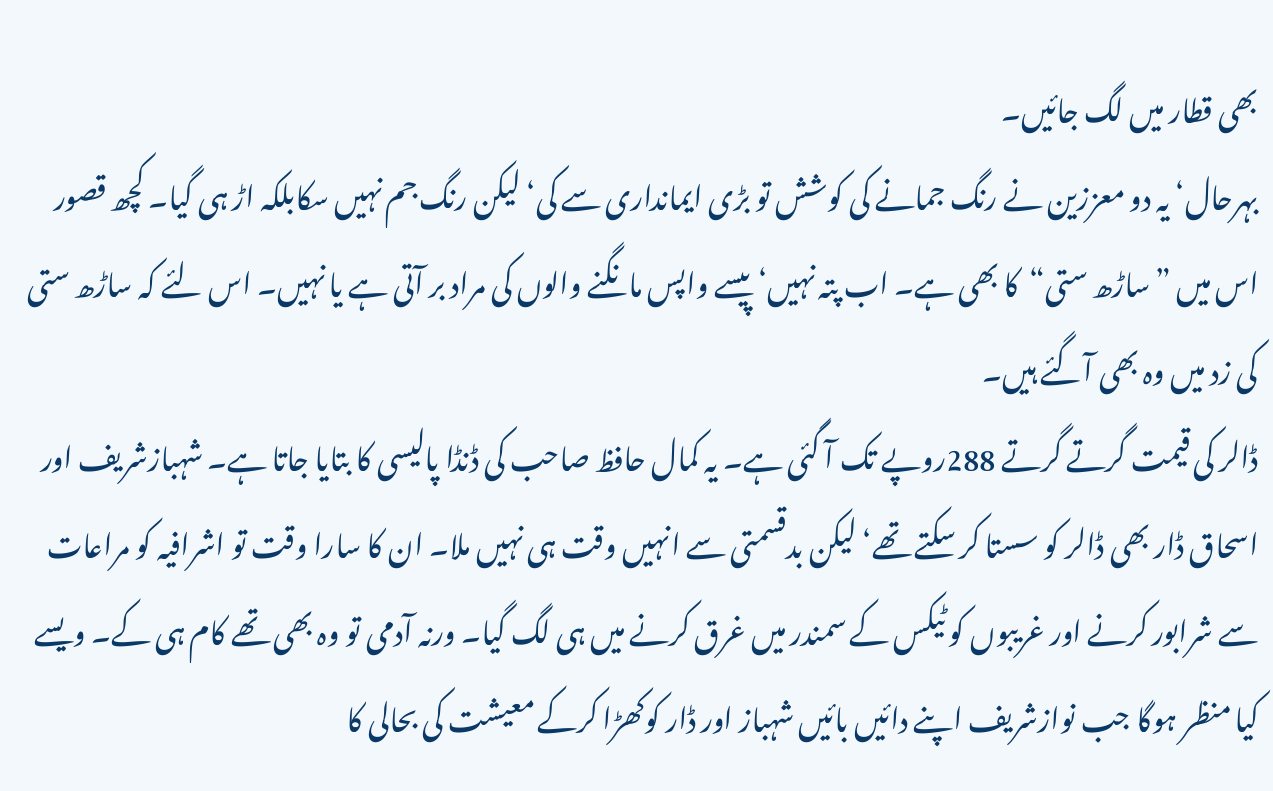بھی قطار میں لگ جائیں۔
بہرحال‘ یہ دو معززین نے رنگ جمانے کی کوشش تو بڑی ایمانداری سے کی‘ لیکن رنگ جم نہیں سکابلکہ اڑ ہی گیا۔ کچھ قصور اس میں ”ساڑھ ستی“کا بھی ہے۔ اب پتہ نہیں‘ پیسے واپس مانگنے والوں کی مراد بر آتی ہے یا نہیں۔ اس لئے کہ ساڑھ ستی کی زد میں وہ بھی آگئے ہیں۔
ڈالر کی قیمت گرتے گرتے 288روپے تک آ گئی ہے۔ یہ کمال حافظ صاحب کی ڈنڈا پالیسی کا بتایا جاتا ہے۔ شہبازشریف اور اسحاق ڈار بھی ڈالر کو سستا کر سکتے تھے‘ لیکن بدقسمتی سے انہیں وقت ہی نہیں ملا۔ ان کا سارا وقت تو اشرافیہ کو مراعات سے شرابور کرنے اور غریبوں کو ٹیکس کے سمندر میں غرق کرنے میں ہی لگ گیا۔ ورنہ آدمی تو وہ بھی تھے کام ہی کے۔ ویسے کیا منظر ہوگا جب نوازشریف اپنے دائیں بائیں شہباز اور ڈار کوکھڑا کرکے معیشت کی بحالی کا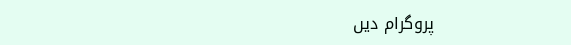پروگرام دیں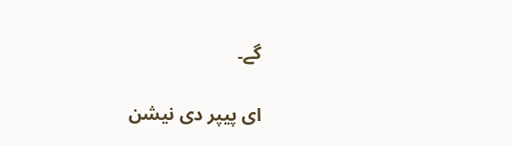گے۔

ای پیپر دی نیشن